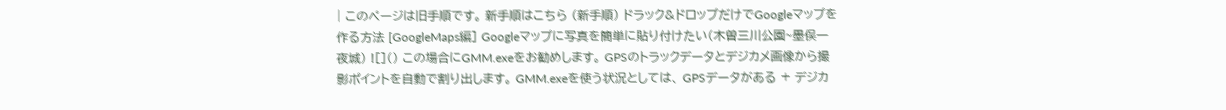| このページは旧手順です。 新手順はこちら (新手順) ドラック&ドロップだけでGoogleマップを作る方法 [GoogleMaps編] Googleマップに写真を簡単に貼り付けたい(木曽三川公園~墨俣一夜城) ![]() この場合にGMM.exeをお勧めします。 GPSのトラックデータとデジカメ画像から撮影ポイントを自動で割り出します。 GMM.exeを使う状況としては、 GPSデータがある + デジカ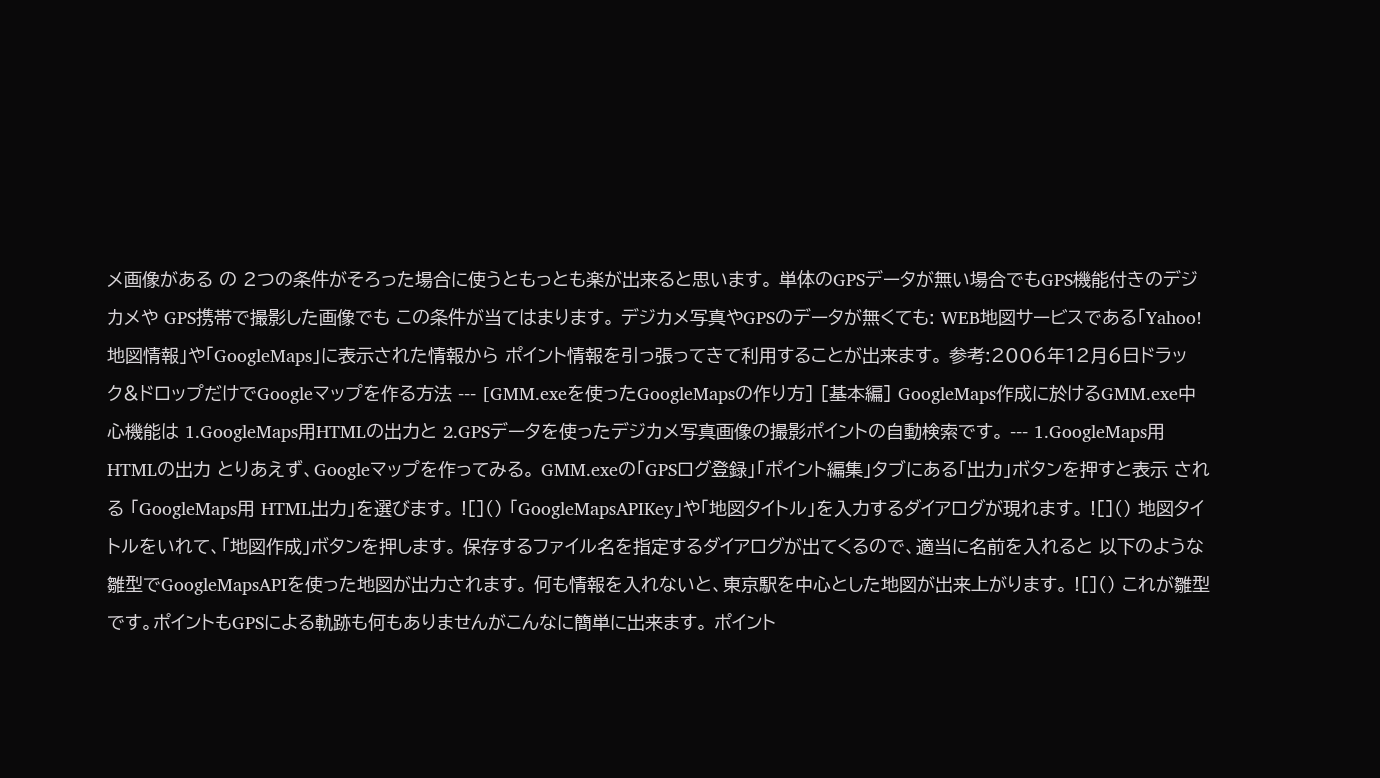メ画像がある の 2つの条件がそろった場合に使うともっとも楽が出来ると思います。 単体のGPSデータが無い場合でもGPS機能付きのデジカメや GPS携帯で撮影した画像でも この条件が当てはまります。 デジカメ写真やGPSのデータが無くても: WEB地図サービスである「Yahoo!地図情報」や「GoogleMaps」に表示された情報から ポイント情報を引っ張ってきて利用することが出来ます。 参考:2006年12月6日ドラック&ドロップだけでGoogleマップを作る方法 --- [GMM.exeを使ったGoogleMapsの作り方] [基本編] GoogleMaps作成に於けるGMM.exe中心機能は 1.GoogleMaps用HTMLの出力と 2.GPSデータを使ったデジカメ写真画像の撮影ポイントの自動検索です。 --- 1.GoogleMaps用HTMLの出力 とりあえず、Googleマップを作ってみる。 GMM.exeの「GPSログ登録」「ポイント編集」タブにある「出力」ボタンを押すと表示 される 「GoogleMaps用 HTML出力」を選びます。 ![]() 「GoogleMapsAPIKey」や「地図タイトル」を入力するダイアログが現れます。 ![]() 地図タイトルをいれて、「地図作成」ボタンを押します。 保存するファイル名を指定するダイアログが出てくるので、適当に名前を入れると 以下のような雛型でGoogleMapsAPIを使った地図が出力されます。 何も情報を入れないと、東京駅を中心とした地図が出来上がります。 ![]() これが雛型です。ポイントもGPSによる軌跡も何もありませんがこんなに簡単に出来ます。 ポイント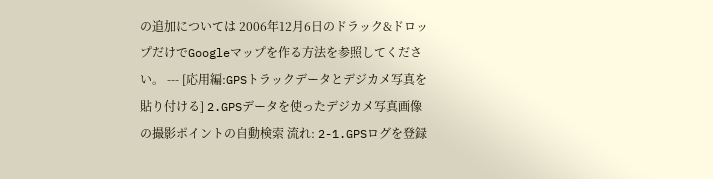の追加については 2006年12月6日のドラック&ドロップだけでGoogleマップを作る方法を参照してください。 --- [応用編:GPSトラックデータとデジカメ写真を貼り付ける] 2.GPSデータを使ったデジカメ写真画像の撮影ポイントの自動検索 流れ: 2-1.GPSログを登録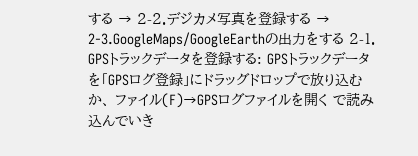する → 2-2.デジカメ写真を登録する → 2-3.GoogleMaps/GoogleEarthの出力をする 2-1. GPSトラックデータを登録する: GPSトラックデータを「GPSログ登録」にドラッグドロップで放り込むか、 ファイル(F)→GPSログファイルを開く で読み込んでいき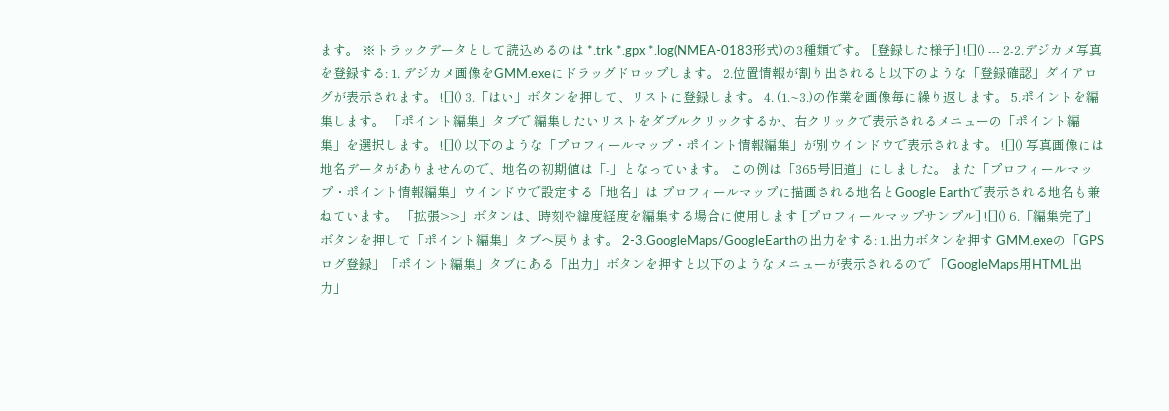ます。 ※トラックデータとして読込めるのは *.trk *.gpx *.log(NMEA-0183形式)の3種類です。 [登録した様子] ![]() --- 2-2.デジカメ写真を登録する: 1. デジカメ画像をGMM.exeにドラッグドロップします。 2.位置情報が割り出されると以下のような「登録確認」ダイアログが表示されます。 ![]() 3.「はい」ボタンを押して、リストに登録します。 4. (1.~3.)の作業を画像毎に繰り返します。 5.ポイントを編集します。 「ポイント編集」タブで 編集したいリストをダブルクリックするか、右クリックで表示されるメニューの「ポイント編集」を選択します。 ![]() 以下のような「プロフィールマップ・ポイント情報編集」が別ウインドウで表示されます。 ![]() 写真画像には地名データがありませんので、地名の初期値は「-」となっています。 この例は「365号旧道」にしました。 また「プロフィールマップ・ポイント情報編集」ウインドウで設定する「地名」は プロフィールマップに描画される地名とGoogle Earthで表示される地名も兼ねています。 「拡張>>」ボタンは、時刻や緯度経度を編集する場合に使用します [プロフィールマップサンプル] ![]() 6.「編集完了」ボタンを押して「ポイント編集」タブへ戻ります。 2-3.GoogleMaps/GoogleEarthの出力をする: 1.出力ボタンを押す GMM.exeの「GPSログ登録」「ポイント編集」タブにある「出力」ボタンを押すと以下のようなメニューが表示されるので 「GoogleMaps用HTML出力」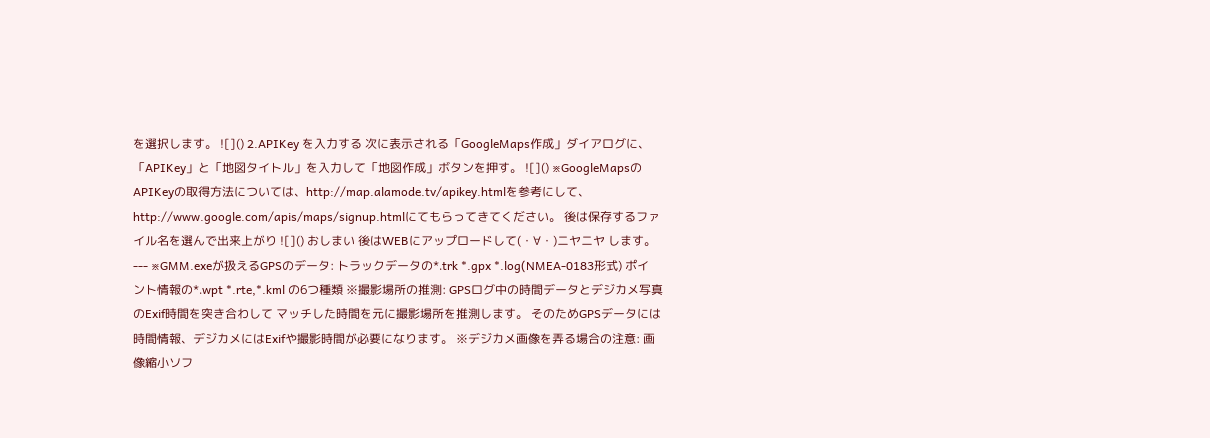を選択します。 ![]() 2.APIKey を入力する 次に表示される「GoogleMaps作成」ダイアログに、 「APIKey」と「地図タイトル」を入力して「地図作成」ボタンを押す。 ![]() ※GoogleMapsのAPIKeyの取得方法については、http://map.alamode.tv/apikey.htmlを参考にして、 http://www.google.com/apis/maps/signup.htmlにてもらってきてください。 後は保存するファイル名を選んで出来上がり ![]() おしまい 後はWEBにアップロードして(・∀・)ニヤニヤ します。 --- ※GMM.exeが扱えるGPSのデータ: トラックデータの*.trk *.gpx *.log(NMEA-0183形式) ポイント情報の*.wpt *.rte,*.kml の6つ種類 ※撮影場所の推測: GPSログ中の時間データとデジカメ写真のExif時間を突き合わして マッチした時間を元に撮影場所を推測します。 そのためGPSデータには時間情報、デジカメにはExifや撮影時間が必要になります。 ※デジカメ画像を弄る場合の注意: 画像縮小ソフ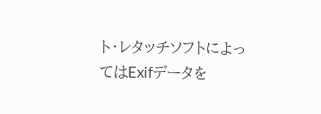ト・レタッチソフトによってはExifデータを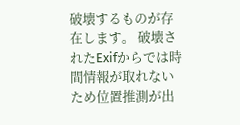破壊するものが存在します。 破壊されたExifからでは時間情報が取れないため位置推測が出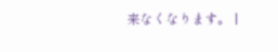来なくなります。 |